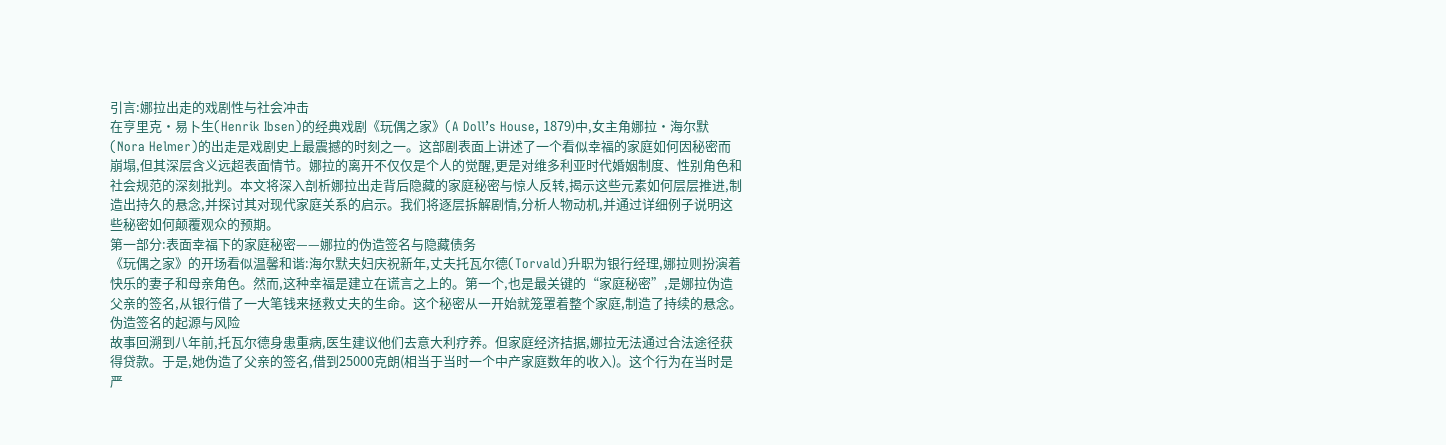引言:娜拉出走的戏剧性与社会冲击
在亨里克·易卜生(Henrik Ibsen)的经典戏剧《玩偶之家》(A Doll’s House, 1879)中,女主角娜拉·海尔默(Nora Helmer)的出走是戏剧史上最震撼的时刻之一。这部剧表面上讲述了一个看似幸福的家庭如何因秘密而崩塌,但其深层含义远超表面情节。娜拉的离开不仅仅是个人的觉醒,更是对维多利亚时代婚姻制度、性别角色和社会规范的深刻批判。本文将深入剖析娜拉出走背后隐藏的家庭秘密与惊人反转,揭示这些元素如何层层推进,制造出持久的悬念,并探讨其对现代家庭关系的启示。我们将逐层拆解剧情,分析人物动机,并通过详细例子说明这些秘密如何颠覆观众的预期。
第一部分:表面幸福下的家庭秘密——娜拉的伪造签名与隐藏债务
《玩偶之家》的开场看似温馨和谐:海尔默夫妇庆祝新年,丈夫托瓦尔德(Torvald)升职为银行经理,娜拉则扮演着快乐的妻子和母亲角色。然而,这种幸福是建立在谎言之上的。第一个,也是最关键的“家庭秘密”,是娜拉伪造父亲的签名,从银行借了一大笔钱来拯救丈夫的生命。这个秘密从一开始就笼罩着整个家庭,制造了持续的悬念。
伪造签名的起源与风险
故事回溯到八年前,托瓦尔德身患重病,医生建议他们去意大利疗养。但家庭经济拮据,娜拉无法通过合法途径获得贷款。于是,她伪造了父亲的签名,借到25000克朗(相当于当时一个中产家庭数年的收入)。这个行为在当时是严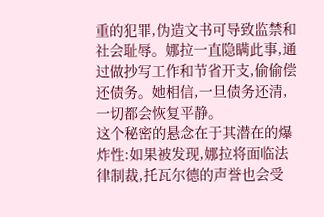重的犯罪,伪造文书可导致监禁和社会耻辱。娜拉一直隐瞒此事,通过做抄写工作和节省开支,偷偷偿还债务。她相信,一旦债务还清,一切都会恢复平静。
这个秘密的悬念在于其潜在的爆炸性:如果被发现,娜拉将面临法律制裁,托瓦尔德的声誉也会受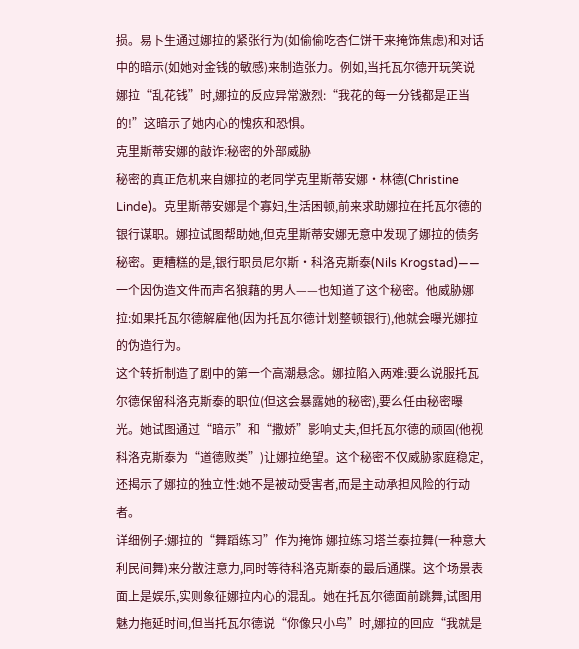损。易卜生通过娜拉的紧张行为(如偷偷吃杏仁饼干来掩饰焦虑)和对话中的暗示(如她对金钱的敏感)来制造张力。例如,当托瓦尔德开玩笑说娜拉“乱花钱”时,娜拉的反应异常激烈:“我花的每一分钱都是正当的!”这暗示了她内心的愧疚和恐惧。
克里斯蒂安娜的敲诈:秘密的外部威胁
秘密的真正危机来自娜拉的老同学克里斯蒂安娜·林德(Christine Linde)。克里斯蒂安娜是个寡妇,生活困顿,前来求助娜拉在托瓦尔德的银行谋职。娜拉试图帮助她,但克里斯蒂安娜无意中发现了娜拉的债务秘密。更糟糕的是,银行职员尼尔斯·科洛克斯泰(Nils Krogstad)——一个因伪造文件而声名狼藉的男人——也知道了这个秘密。他威胁娜拉:如果托瓦尔德解雇他(因为托瓦尔德计划整顿银行),他就会曝光娜拉的伪造行为。
这个转折制造了剧中的第一个高潮悬念。娜拉陷入两难:要么说服托瓦尔德保留科洛克斯泰的职位(但这会暴露她的秘密),要么任由秘密曝光。她试图通过“暗示”和“撒娇”影响丈夫,但托瓦尔德的顽固(他视科洛克斯泰为“道德败类”)让娜拉绝望。这个秘密不仅威胁家庭稳定,还揭示了娜拉的独立性:她不是被动受害者,而是主动承担风险的行动者。
详细例子:娜拉的“舞蹈练习”作为掩饰 娜拉练习塔兰泰拉舞(一种意大利民间舞)来分散注意力,同时等待科洛克斯泰的最后通牒。这个场景表面上是娱乐,实则象征娜拉内心的混乱。她在托瓦尔德面前跳舞,试图用魅力拖延时间,但当托瓦尔德说“你像只小鸟”时,娜拉的回应“我就是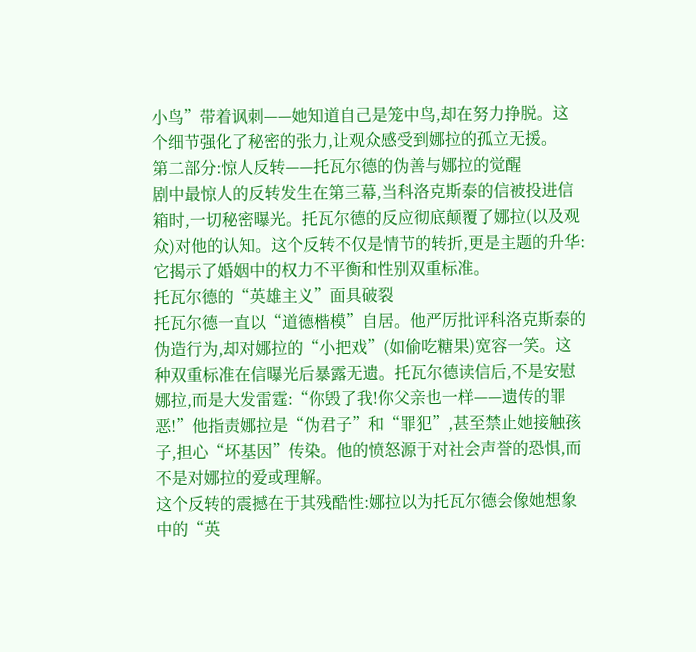小鸟”带着讽刺——她知道自己是笼中鸟,却在努力挣脱。这个细节强化了秘密的张力,让观众感受到娜拉的孤立无援。
第二部分:惊人反转——托瓦尔德的伪善与娜拉的觉醒
剧中最惊人的反转发生在第三幕,当科洛克斯泰的信被投进信箱时,一切秘密曝光。托瓦尔德的反应彻底颠覆了娜拉(以及观众)对他的认知。这个反转不仅是情节的转折,更是主题的升华:它揭示了婚姻中的权力不平衡和性别双重标准。
托瓦尔德的“英雄主义”面具破裂
托瓦尔德一直以“道德楷模”自居。他严厉批评科洛克斯泰的伪造行为,却对娜拉的“小把戏”(如偷吃糖果)宽容一笑。这种双重标准在信曝光后暴露无遗。托瓦尔德读信后,不是安慰娜拉,而是大发雷霆:“你毁了我!你父亲也一样——遗传的罪恶!”他指责娜拉是“伪君子”和“罪犯”,甚至禁止她接触孩子,担心“坏基因”传染。他的愤怒源于对社会声誉的恐惧,而不是对娜拉的爱或理解。
这个反转的震撼在于其残酷性:娜拉以为托瓦尔德会像她想象中的“英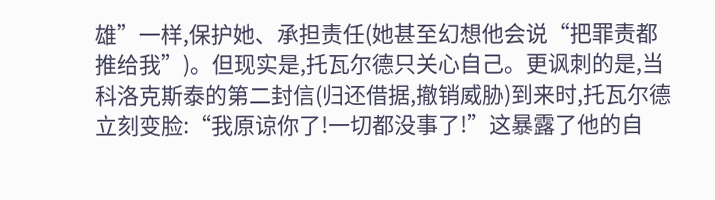雄”一样,保护她、承担责任(她甚至幻想他会说“把罪责都推给我”)。但现实是,托瓦尔德只关心自己。更讽刺的是,当科洛克斯泰的第二封信(归还借据,撤销威胁)到来时,托瓦尔德立刻变脸:“我原谅你了!一切都没事了!”这暴露了他的自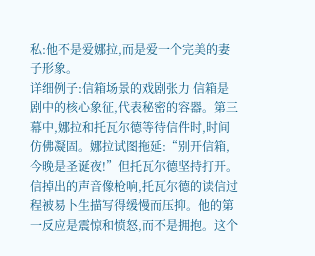私:他不是爱娜拉,而是爱一个完美的妻子形象。
详细例子:信箱场景的戏剧张力 信箱是剧中的核心象征,代表秘密的容器。第三幕中,娜拉和托瓦尔德等待信件时,时间仿佛凝固。娜拉试图拖延:“别开信箱,今晚是圣诞夜!”但托瓦尔德坚持打开。信掉出的声音像枪响,托瓦尔德的读信过程被易卜生描写得缓慢而压抑。他的第一反应是震惊和愤怒,而不是拥抱。这个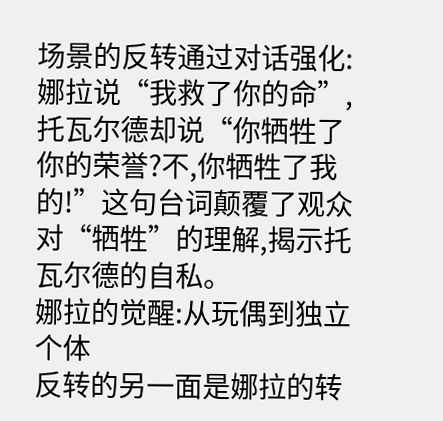场景的反转通过对话强化:娜拉说“我救了你的命”,托瓦尔德却说“你牺牲了你的荣誉?不,你牺牲了我的!”这句台词颠覆了观众对“牺牲”的理解,揭示托瓦尔德的自私。
娜拉的觉醒:从玩偶到独立个体
反转的另一面是娜拉的转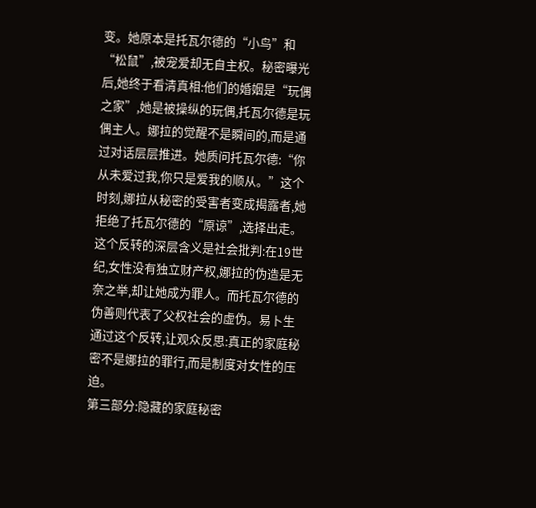变。她原本是托瓦尔德的“小鸟”和“松鼠”,被宠爱却无自主权。秘密曝光后,她终于看清真相:他们的婚姻是“玩偶之家”,她是被操纵的玩偶,托瓦尔德是玩偶主人。娜拉的觉醒不是瞬间的,而是通过对话层层推进。她质问托瓦尔德:“你从未爱过我,你只是爱我的顺从。”这个时刻,娜拉从秘密的受害者变成揭露者,她拒绝了托瓦尔德的“原谅”,选择出走。
这个反转的深层含义是社会批判:在19世纪,女性没有独立财产权,娜拉的伪造是无奈之举,却让她成为罪人。而托瓦尔德的伪善则代表了父权社会的虚伪。易卜生通过这个反转,让观众反思:真正的家庭秘密不是娜拉的罪行,而是制度对女性的压迫。
第三部分:隐藏的家庭秘密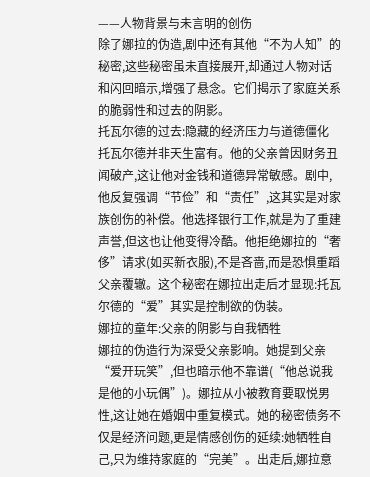——人物背景与未言明的创伤
除了娜拉的伪造,剧中还有其他“不为人知”的秘密,这些秘密虽未直接展开,却通过人物对话和闪回暗示,增强了悬念。它们揭示了家庭关系的脆弱性和过去的阴影。
托瓦尔德的过去:隐藏的经济压力与道德僵化
托瓦尔德并非天生富有。他的父亲曾因财务丑闻破产,这让他对金钱和道德异常敏感。剧中,他反复强调“节俭”和“责任”,这其实是对家族创伤的补偿。他选择银行工作,就是为了重建声誉,但这也让他变得冷酷。他拒绝娜拉的“奢侈”请求(如买新衣服),不是吝啬,而是恐惧重蹈父亲覆辙。这个秘密在娜拉出走后才显现:托瓦尔德的“爱”其实是控制欲的伪装。
娜拉的童年:父亲的阴影与自我牺牲
娜拉的伪造行为深受父亲影响。她提到父亲“爱开玩笑”,但也暗示他不靠谱(“他总说我是他的小玩偶”)。娜拉从小被教育要取悦男性,这让她在婚姻中重复模式。她的秘密债务不仅是经济问题,更是情感创伤的延续:她牺牲自己,只为维持家庭的“完美”。出走后,娜拉意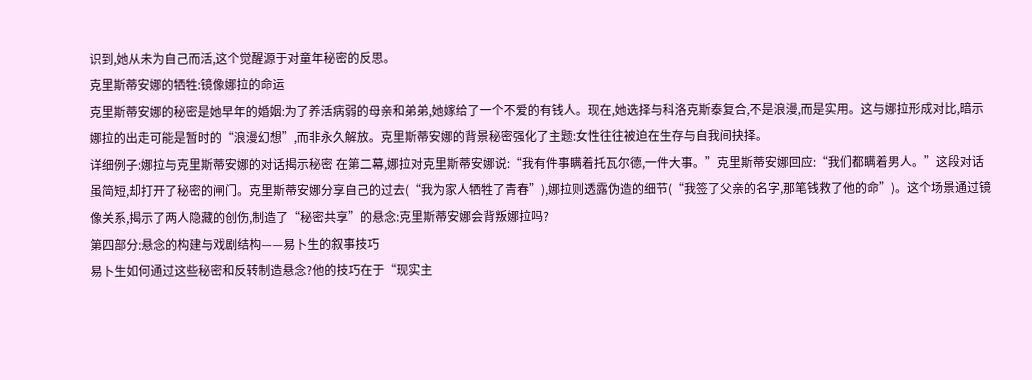识到,她从未为自己而活,这个觉醒源于对童年秘密的反思。
克里斯蒂安娜的牺牲:镜像娜拉的命运
克里斯蒂安娜的秘密是她早年的婚姻:为了养活病弱的母亲和弟弟,她嫁给了一个不爱的有钱人。现在,她选择与科洛克斯泰复合,不是浪漫,而是实用。这与娜拉形成对比,暗示娜拉的出走可能是暂时的“浪漫幻想”,而非永久解放。克里斯蒂安娜的背景秘密强化了主题:女性往往被迫在生存与自我间抉择。
详细例子:娜拉与克里斯蒂安娜的对话揭示秘密 在第二幕,娜拉对克里斯蒂安娜说:“我有件事瞒着托瓦尔德,一件大事。”克里斯蒂安娜回应:“我们都瞒着男人。”这段对话虽简短,却打开了秘密的闸门。克里斯蒂安娜分享自己的过去(“我为家人牺牲了青春”),娜拉则透露伪造的细节(“我签了父亲的名字,那笔钱救了他的命”)。这个场景通过镜像关系,揭示了两人隐藏的创伤,制造了“秘密共享”的悬念:克里斯蒂安娜会背叛娜拉吗?
第四部分:悬念的构建与戏剧结构——易卜生的叙事技巧
易卜生如何通过这些秘密和反转制造悬念?他的技巧在于“现实主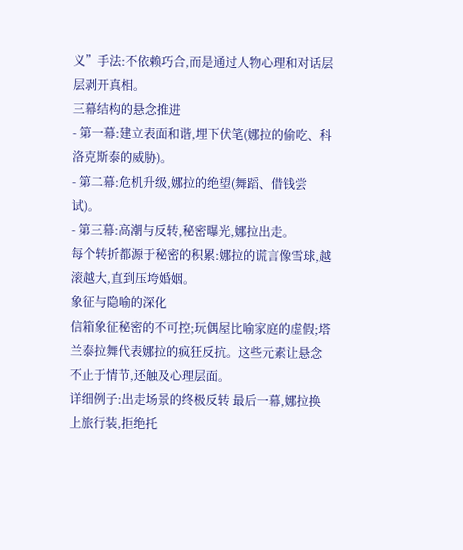义”手法:不依赖巧合,而是通过人物心理和对话层层剥开真相。
三幕结构的悬念推进
- 第一幕:建立表面和谐,埋下伏笔(娜拉的偷吃、科洛克斯泰的威胁)。
- 第二幕:危机升级,娜拉的绝望(舞蹈、借钱尝试)。
- 第三幕:高潮与反转,秘密曝光,娜拉出走。
每个转折都源于秘密的积累:娜拉的谎言像雪球,越滚越大,直到压垮婚姻。
象征与隐喻的深化
信箱象征秘密的不可控;玩偶屋比喻家庭的虚假;塔兰泰拉舞代表娜拉的疯狂反抗。这些元素让悬念不止于情节,还触及心理层面。
详细例子:出走场景的终极反转 最后一幕,娜拉换上旅行装,拒绝托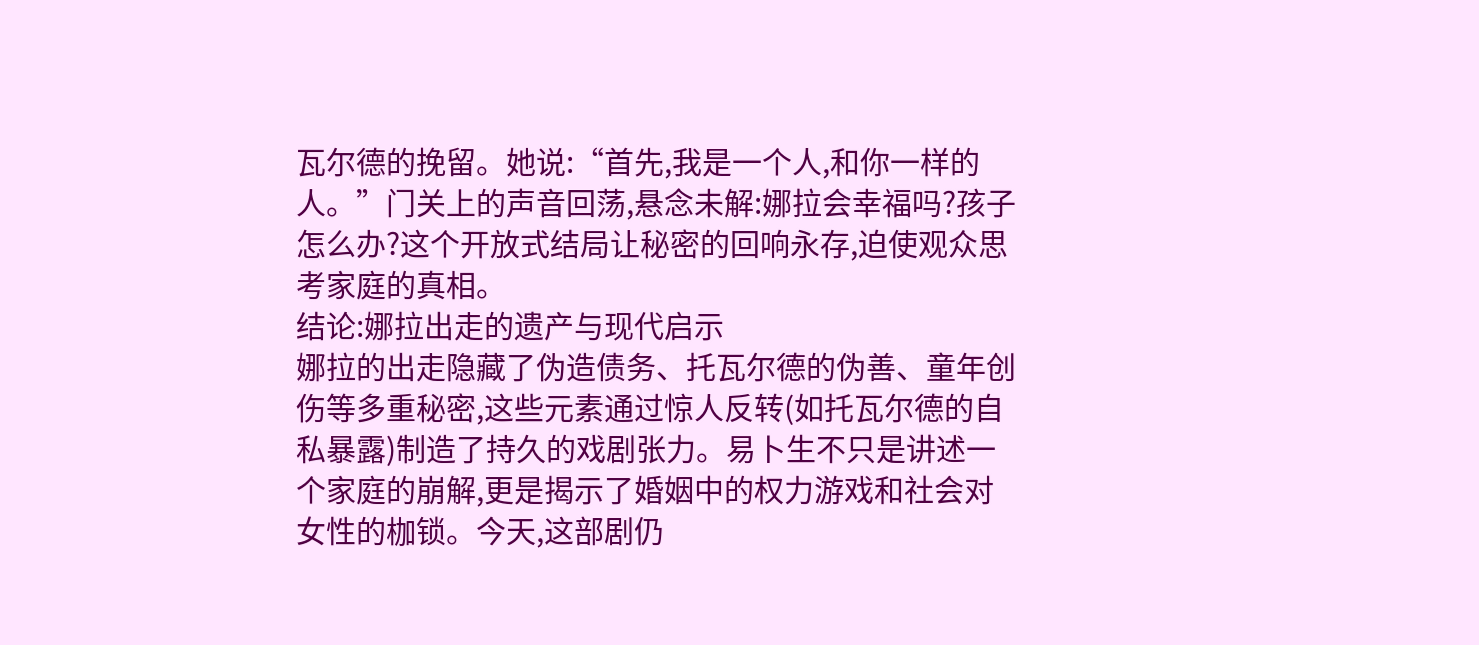瓦尔德的挽留。她说:“首先,我是一个人,和你一样的人。”门关上的声音回荡,悬念未解:娜拉会幸福吗?孩子怎么办?这个开放式结局让秘密的回响永存,迫使观众思考家庭的真相。
结论:娜拉出走的遗产与现代启示
娜拉的出走隐藏了伪造债务、托瓦尔德的伪善、童年创伤等多重秘密,这些元素通过惊人反转(如托瓦尔德的自私暴露)制造了持久的戏剧张力。易卜生不只是讲述一个家庭的崩解,更是揭示了婚姻中的权力游戏和社会对女性的枷锁。今天,这部剧仍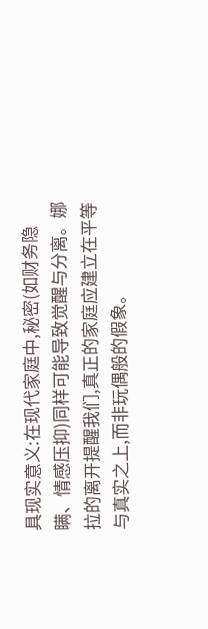具现实意义:在现代家庭中,秘密(如财务隐瞒、情感压抑)同样可能导致觉醒与分离。娜拉的离开提醒我们,真正的家庭应建立在平等与真实之上,而非玩偶般的假象。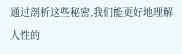通过剖析这些秘密,我们能更好地理解人性的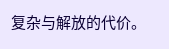复杂与解放的代价。